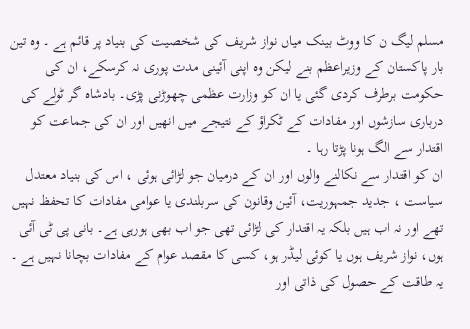مسلم لیگ ن کا ووٹ بینک میاں نواز شریف کی شخصیت کی بنیاد پر قائم ہے ۔ وہ تین بار پاکستان کے وزیراعظم بنے لیکن وہ اپنی آئینی مدت پوری نہ کرسکے، ان کی حکومت برطرف کردی گئی یا ان کو وزارت عظمی چھوڑنی پڑی۔ بادشاہ گر ٹولے کی درباری سازشوں اور مفادات کے ٹکراؤ کے نتیجے میں انھیں اور ان کی جماعت کو اقتدار سے الگ ہونا پڑتا رہا ۔
ان کو اقتدار سے نکالنے والوں اور ان کے درمیان جو لڑائی ہوئی ، اس کی بنیاد معتدل سیاست ، جدید جمہوریت، آئین وقانون کی سربلندی یا عوامی مفادات کا تحفظ نہیں تھے اور نہ اب ہیں بلکہ یہ اقتدار کی لڑائی تھی جو اب بھی ہورہی ہے۔ بانی پی ٹی آئی ہوں، نواز شریف ہوں یا کوئی لیڈر ہو، کسی کا مقصد عوام کے مفادات بچانا نہیں ہے ۔
یہ طاقت کے حصول کی ذاتی اور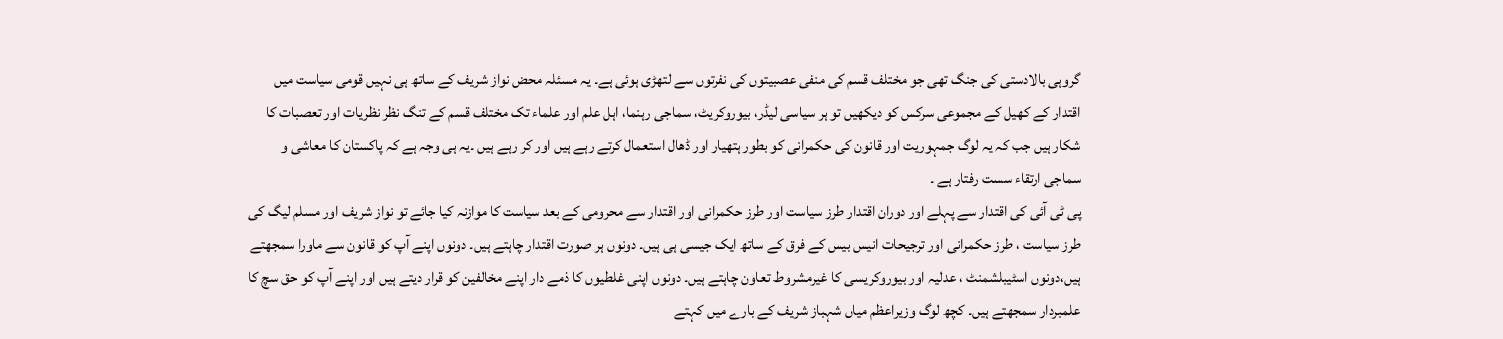گروہی بالادستی کی جنگ تھی جو مختلف قسم کی منفی عصبیتوں کی نفرتوں سے لتھڑی ہوئی ہے۔ یہ مسئلہ محض نواز شریف کے ساتھ ہی نہیں قومی سیاست میں اقتدار کے کھیل کے مجموعی سرکس کو دیکھیں تو ہر سیاسی لیڈر، بیوروکریٹ، سماجی رہنما، اہل علم اور علماء تک مختلف قسم کے تنگ نظر نظریات اور تعصبات کا شکار ہیں جب کہ یہ لوگ جمہوریت اور قانون کی حکمرانی کو بطور ہتھیار اور ڈھال استعمال کرتے رہے ہیں اور کر رہے ہیں ۔یہ ہی وجہ ہے کہ پاکستان کا معاشی و سماجی ارتقاء سست رفتار ہے ۔
پی ٹی آئی کی اقتدار سے پہلے اور دوران اقتدار طرز سیاست اور طرز حکمرانی اور اقتدار سے محرومی کے بعد سیاست کا موازنہ کیا جائے تو نواز شریف اور مسلم لیگ کی طرز سیاست ، طرز حکمرانی اور ترجیحات انیس بیس کے فرق کے ساتھ ایک جیسی ہی ہیں۔ دونوں ہر صورت اقتدار چاہتے ہیں۔ دونوں اپنے آپ کو قانون سے ماورا سمجھتے ہیں،دونوں اسٹیبلشمنٹ ، عدلیہ اور بیوروکریسی کا غیرمشروط تعاون چاہتے ہیں۔ دونوں اپنی غلطیوں کا ذمے دار اپنے مخالفین کو قرار دیتے ہیں اور اپنے آپ کو حق سچ کا علمبردار سمجھتے ہیں۔ کچھ لوگ وزیراعظم میاں شہباز شریف کے بارے میں کہتے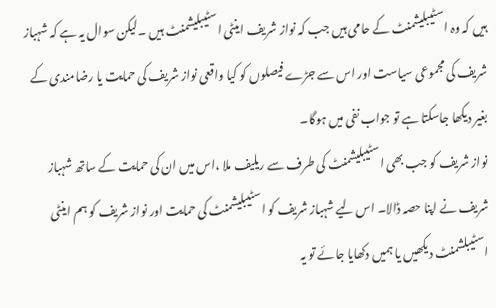ہیں کہ وہ اسٹیبلیشمنٹ کے حامی ہیں جب کہ نواز شریف اینٹی اسٹیبلیشمنٹ ہیں ۔لیکن سوال یہ ہے کہ شہباز شریف کی مجموعی سیاست اور اس سے جڑے فیصلوں کو کیا واقعی نواز شریف کی حمایت یا رضامندی کے بغیر دیکھا جاسکتا ہے تو جواب نفی میں ہوگا۔
نواز شریف کو جب بھی اسٹیبلیشمنٹ کی طرف سے ریلیف ملا ،اس میں ان کی حمایت کے ساتھ شہباز شریف نے اپنا حصہ ڈالا۔ اس لیے شہباز شریف کو اسٹیبلیشمنٹ کی حمایت اور نواز شریف کو ہم اینٹی اسٹیبلشمنٹ دیکھیں یا ہمیں دکھایا جائے تو یہ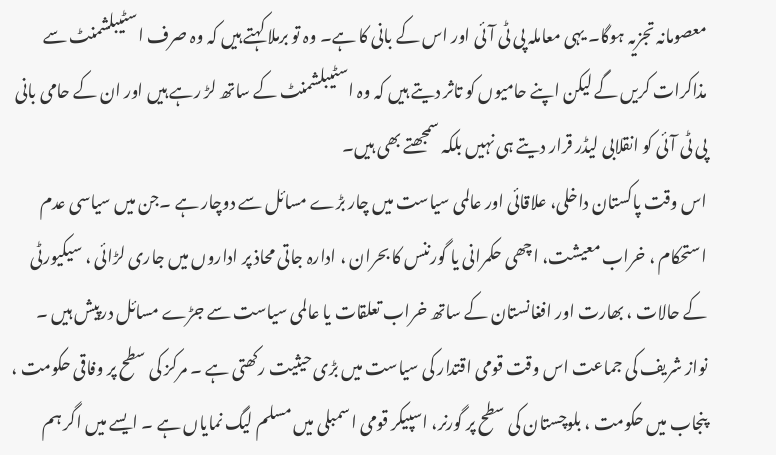معصومانہ تجزیہ ہوگا۔ یہی معاملہ پی ٹی آئی اور اس کے بانی کا ہے۔ وہ تو برملا کہتے ہیں کہ وہ صرف اسٹیبلشمنٹ سے مذاکرات کریں گے لیکن اپنے حامیوں کو تاثر دیتے ہیں کہ وہ اسٹیبلشمنٹ کے ساتھ لڑ رہے ہیں اور ان کے حامی بانی پی ٹی آئی کو انقلابی لیڈر قرار دیتے ہی نہیں بلکہ سمجھتے بھی ہیں۔
اس وقت پاکستان داخلی، علاقائی اور عالمی سیاست میں چار بڑے مسائل سے دوچار ہے ۔جن میں سیاسی عدم استحکام ، خراب معیشت، اچھی حکمرانی یا گورننس کا بحران ، ادارہ جاتی محاذ پر اداروں میں جاری لڑائی ، سیکیورٹی کے حالات ، بھارت اور افغانستان کے ساتھ خراب تعلقات یا عالمی سیاست سے جڑے مسائل درپیش ہیں ۔
نواز شریف کی جماعت اس وقت قومی اقتدار کی سیاست میں بڑی حیثیت رکھتی ہے ۔ مرکز کی سطح پر وفاقی حکومت ، پنجاب میں حکومت ، بلوچستان کی سطح پر گورنر، اسپیکر قومی اسمبلی میں مسلم لیگ نمایاں ہے ۔ ایسے میں اگر ہم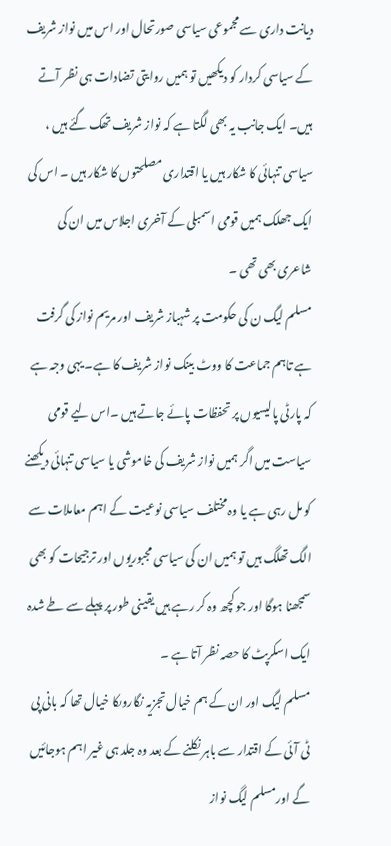دیانت داری سے مجموعی سیاسی صورتحال اور اس میں نواز شریف کے سیاسی کردار کو دیکھیں تو ہمیں روایتی تضادات ہی نظر آتے ہیں۔ ایک جانب یہ بھی لگتا ہے کہ نواز شریف تھک گئے ہیں ، سیاسی تنہائی کا شکار ہیں یا اقتداری مصلحتوں کا شکار ہیں ۔ اس کی ایک جھلک ہمیں قومی اسمبلی کے آخری اجلاس میں ان کی شاعری بھی تھی ۔
مسلم لیگ ن کی حکومت پر شہباز شریف اور مریم نواز کی گرفت ہے تاہم جماعت کا ووٹ بینک نواز شریف کا ہے۔ یہی وجہ ہے کہ پارٹی پالیسیوں پر تحفظات پائے جاتے ہیں ۔اس لیے قومی سیاست میں اگر ہمیں نواز شریف کی خاموشی یا سیاسی تنہائی دیکھنے کو مل رہی ہے یا وہ مختلف سیاسی نوعیت کے اہم معاملات سے الگ تھلگ ہیں تو ہمیں ان کی سیاسی مجبوریوں اور ترجیحات کو بھی سمجھنا ہوگا اور جو کچھ وہ کر رہے ہیں یقینی طور پر پہلے سے طے شدہ ایک اسکرپٹ کا حصہ نظر آتا ہے ۔
مسلم لیگ اور ان کے ہم خیال تجزیہ نگاروںکا خیال تھا کہ بانی پی ٹی آئی کے اقتدار سے باہر نکلنے کے بعد وہ جلد ہی غیر اہم ہوجائیں گے اورمسلم لیگ نواز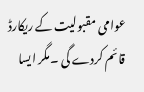عوامی مقبولیت کے ریکارڈ قائم کردے گی ۔مگر ایسا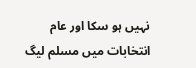نہیں ہو سکا اور عام انتخابات میں مسلم لیگ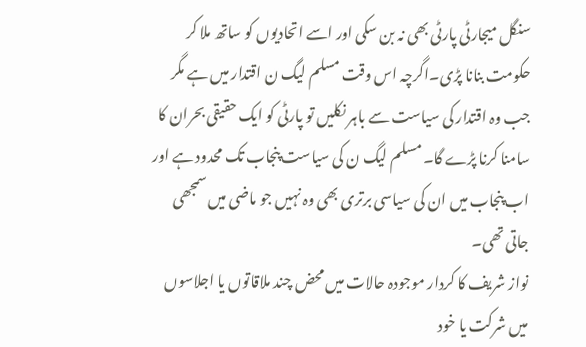سنگل میجارٹی پارٹی بھی نہ بن سکی اور اسے اتحادیوں کو ساتھ ملا کر حکومت بنانا پڑی۔اگرچہ اس وقت مسلم لیگ ن اقتدار میں ہے مگر جب وہ اقتدار کی سیاست سے باہر نکلیں تو پارٹی کو ایک حقیقی بحران کا سامنا کرنا پڑے گا۔ مسلم لیگ ن کی سیاست پنجاب تک محدود ہے اور اب پنجاب میں ان کی سیاسی برتری بھی وہ نہیں جو ماضی میں سمجھی جاتی تھی۔
نواز شریف کا کردار موجودہ حالات میں محض چند ملاقاتوں یا اجلاسوں میں شرکت یا خود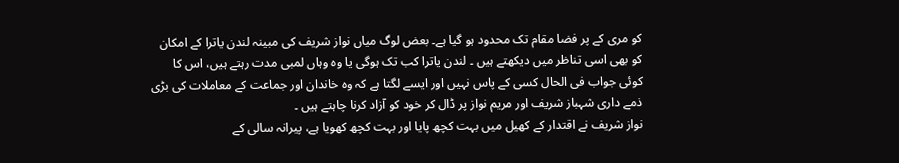کو مری کے پر فضا مقام تک محدود ہو گیا ہے۔ بعض لوگ میاں نواز شریف کی مبینہ لندن یاترا کے امکان کو بھی اسی تناظر میں دیکھتے ہیں ۔ لندن یاترا کب تک ہوگی یا وہ وہاں لمبی مدت رہتے ہیں، اس کا کوئی جواب فی الحال کسی کے پاس نہیں اور ایسے لگتا ہے کہ وہ خاندان اور جماعت کے معاملات کی بڑی ذمے داری شہباز شریف اور مریم نواز پر ڈال کر خود کو آزاد کرنا چاہتے ہیں ۔
نواز شریف نے اقتدار کے کھیل میں بہت کچھ پایا اور بہت کچھ کھویا ہے، پیرانہ سالی کے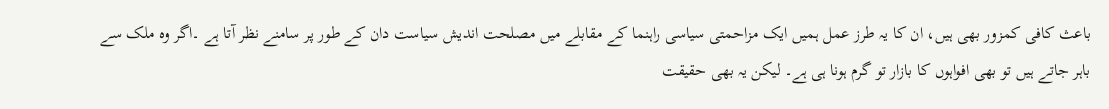باعث کافی کمزور بھی ہیں، ان کا یہ طرز عمل ہمیں ایک مزاحمتی سیاسی راہنما کے مقابلے میں مصلحت اندیش سیاست دان کے طور پر سامنے نظر آتا ہے ۔اگر وہ ملک سے باہر جاتے ہیں تو بھی افواہوں کا بازار تو گرم ہونا ہی ہے۔ لیکن یہ بھی حقیقت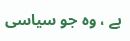ہے ، وہ جو سیاسی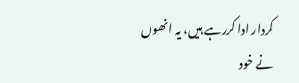کردار ادا کررہے ہیں، یہ انھوں نے خود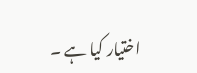اختیار کیا ہے ۔